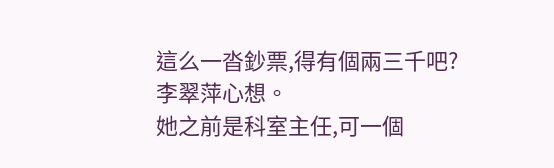這么一沓鈔票,得有個兩三千吧?
李翠萍心想。
她之前是科室主任,可一個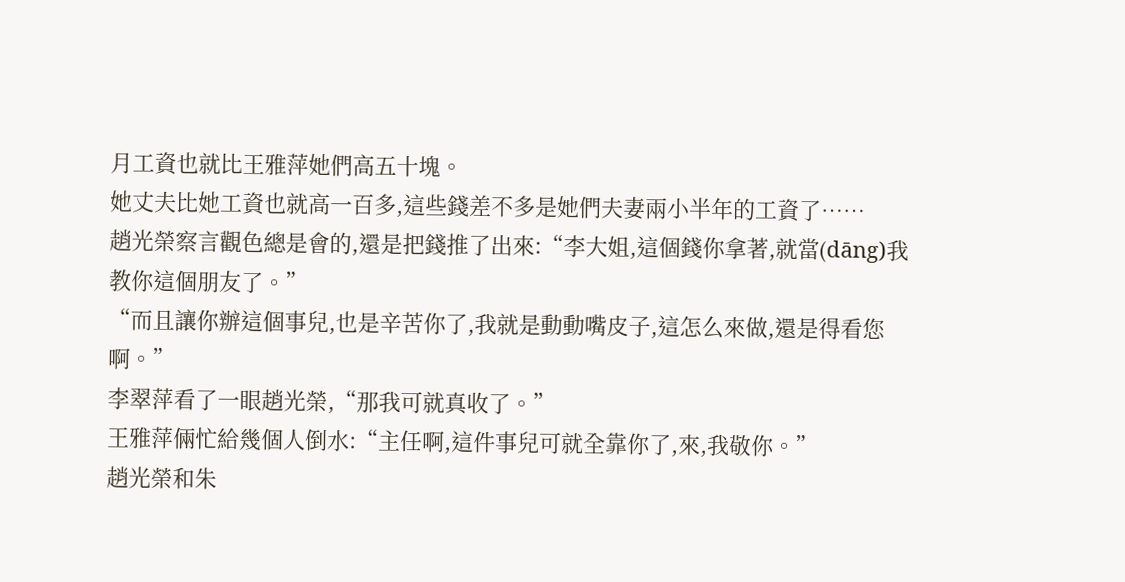月工資也就比王雅萍她們高五十塊。
她丈夫比她工資也就高一百多,這些錢差不多是她們夫妻兩小半年的工資了……
趙光榮察言觀色總是會的,還是把錢推了出來:“李大姐,這個錢你拿著,就當(dāng)我教你這個朋友了。”
“而且讓你辦這個事兒,也是辛苦你了,我就是動動嘴皮子,這怎么來做,還是得看您啊。”
李翠萍看了一眼趙光榮,“那我可就真收了。”
王雅萍倆忙給幾個人倒水:“主任啊,這件事兒可就全靠你了,來,我敬你。”
趙光榮和朱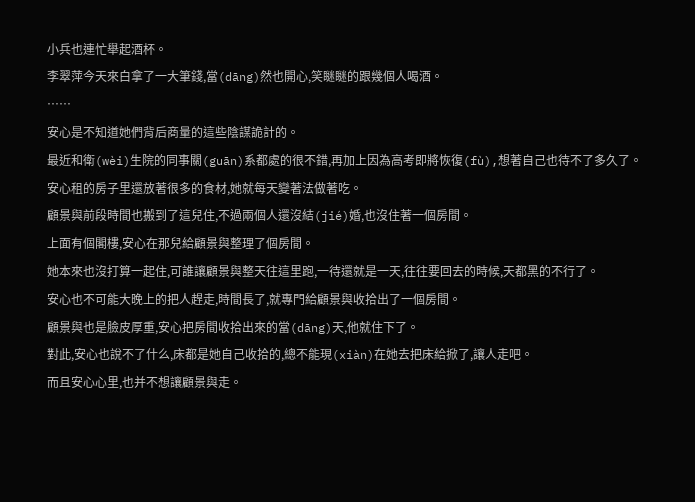小兵也連忙舉起酒杯。
李翠萍今天來白拿了一大筆錢,當(dāng)然也開心,笑瞇瞇的跟幾個人喝酒。
……
安心是不知道她們背后商量的這些陰謀詭計的。
最近和衛(wèi)生院的同事關(guān)系都處的很不錯,再加上因為高考即將恢復(fù),想著自己也待不了多久了。
安心租的房子里還放著很多的食材,她就每天變著法做著吃。
顧景與前段時間也搬到了這兒住,不過兩個人還沒結(jié)婚,也沒住著一個房間。
上面有個閣樓,安心在那兒給顧景與整理了個房間。
她本來也沒打算一起住,可誰讓顧景與整天往這里跑,一待還就是一天,往往要回去的時候,天都黑的不行了。
安心也不可能大晚上的把人趕走,時間長了,就專門給顧景與收拾出了一個房間。
顧景與也是臉皮厚重,安心把房間收拾出來的當(dāng)天,他就住下了。
對此,安心也說不了什么,床都是她自己收拾的,總不能現(xiàn)在她去把床給掀了,讓人走吧。
而且安心心里,也并不想讓顧景與走。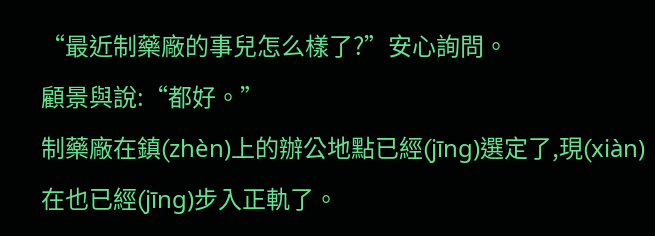“最近制藥廠的事兒怎么樣了?”安心詢問。
顧景與說:“都好。”
制藥廠在鎮(zhèn)上的辦公地點已經(jīng)選定了,現(xiàn)在也已經(jīng)步入正軌了。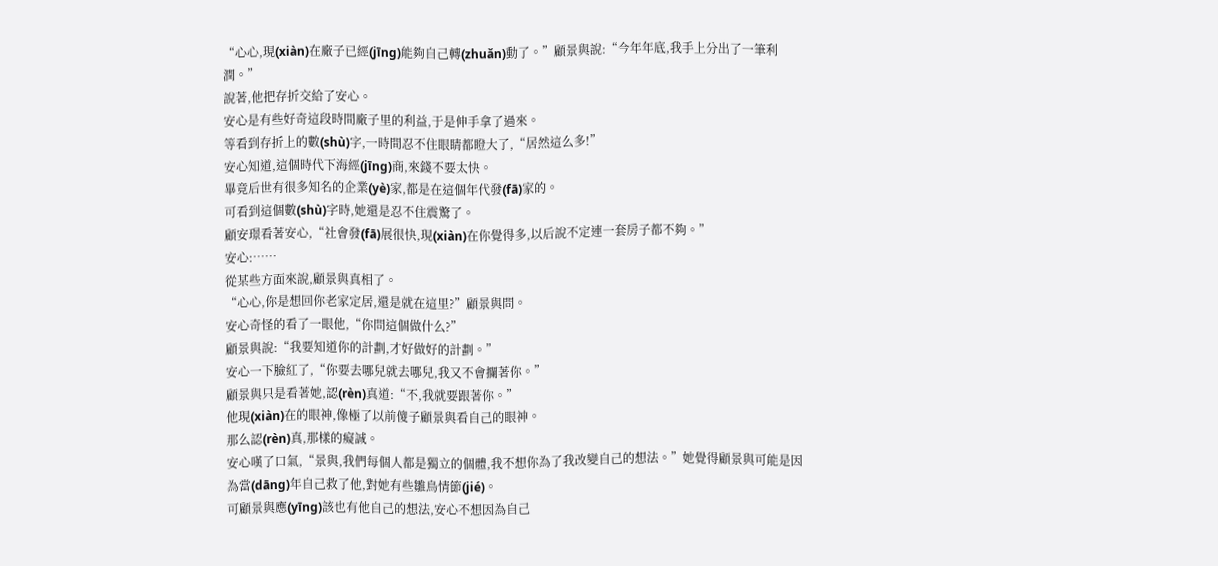“心心,現(xiàn)在廠子已經(jīng)能夠自己轉(zhuǎn)動了。”顧景與說:“今年年底,我手上分出了一筆利潤。”
說著,他把存折交給了安心。
安心是有些好奇這段時間廠子里的利益,于是伸手拿了過來。
等看到存折上的數(shù)字,一時間忍不住眼睛都瞪大了,“居然這么多!”
安心知道,這個時代下海經(jīng)商,來錢不要太快。
畢竟后世有很多知名的企業(yè)家,都是在這個年代發(fā)家的。
可看到這個數(shù)字時,她還是忍不住震驚了。
顧安璟看著安心,“社會發(fā)展很快,現(xiàn)在你覺得多,以后說不定連一套房子都不夠。”
安心:……
從某些方面來說,顧景與真相了。
“心心,你是想回你老家定居,還是就在這里?”顧景與問。
安心奇怪的看了一眼他,“你問這個做什么?”
顧景與說:“我要知道你的計劃,才好做好的計劃。”
安心一下臉紅了,“你要去哪兒就去哪兒,我又不會攔著你。”
顧景與只是看著她,認(rèn)真道:“不,我就要跟著你。”
他現(xiàn)在的眼神,像極了以前傻子顧景與看自己的眼神。
那么認(rèn)真,那樣的癡誠。
安心嘆了口氣,“景與,我們每個人都是獨立的個體,我不想你為了我改變自己的想法。”她覺得顧景與可能是因為當(dāng)年自己救了他,對她有些雛鳥情節(jié)。
可顧景與應(yīng)該也有他自己的想法,安心不想因為自己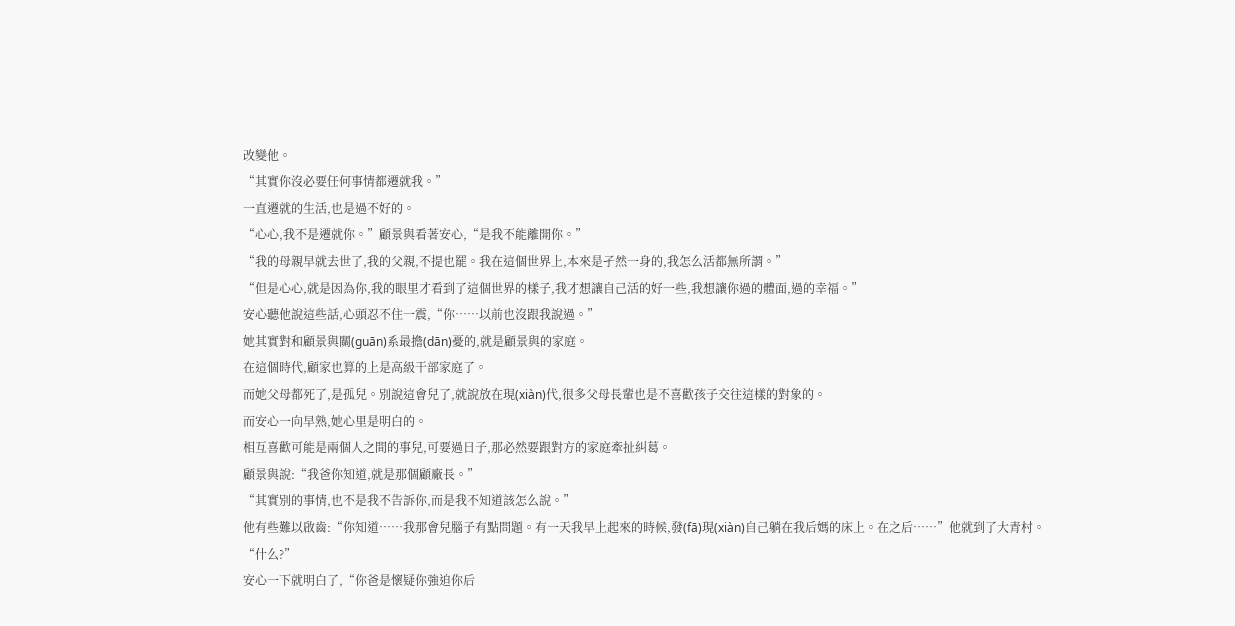改變他。
“其實你沒必要任何事情都遷就我。”
一直遷就的生活,也是過不好的。
“心心,我不是遷就你。”顧景與看著安心,“是我不能離開你。”
“我的母親早就去世了,我的父親,不提也罷。我在這個世界上,本來是孑然一身的,我怎么活都無所謂。”
“但是心心,就是因為你,我的眼里才看到了這個世界的樣子,我才想讓自己活的好一些,我想讓你過的體面,過的幸福。”
安心聽他說這些話,心頭忍不住一震,“你……以前也沒跟我說過。”
她其實對和顧景與關(guān)系最擔(dān)憂的,就是顧景與的家庭。
在這個時代,顧家也算的上是高級干部家庭了。
而她父母都死了,是孤兒。別說這會兒了,就說放在現(xiàn)代,很多父母長輩也是不喜歡孩子交往這樣的對象的。
而安心一向早熟,她心里是明白的。
相互喜歡可能是兩個人之間的事兒,可要過日子,那必然要跟對方的家庭牽扯糾葛。
顧景與說:“我爸你知道,就是那個顧廠長。”
“其實別的事情,也不是我不告訴你,而是我不知道該怎么說。”
他有些難以啟齒:“你知道……我那會兒腦子有點問題。有一天我早上起來的時候,發(fā)現(xiàn)自己躺在我后媽的床上。在之后……”他就到了大青村。
“什么?”
安心一下就明白了,“你爸是懷疑你強迫你后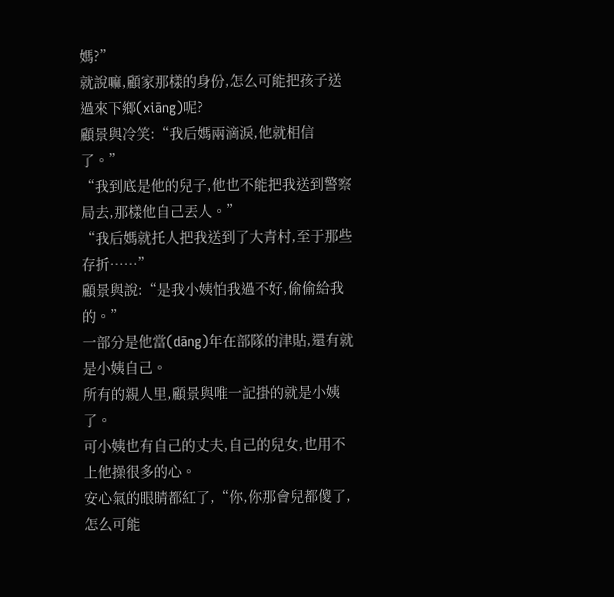媽?”
就說嘛,顧家那樣的身份,怎么可能把孩子送過來下鄉(xiāng)呢?
顧景與冷笑:“我后媽兩滴淚,他就相信了。”
“我到底是他的兒子,他也不能把我送到警察局去,那樣他自己丟人。”
“我后媽就托人把我送到了大青村,至于那些存折……”
顧景與說:“是我小姨怕我過不好,偷偷給我的。”
一部分是他當(dāng)年在部隊的津貼,還有就是小姨自己。
所有的親人里,顧景與唯一記掛的就是小姨了。
可小姨也有自己的丈夫,自己的兒女,也用不上他操很多的心。
安心氣的眼睛都紅了,“你,你那會兒都傻了,怎么可能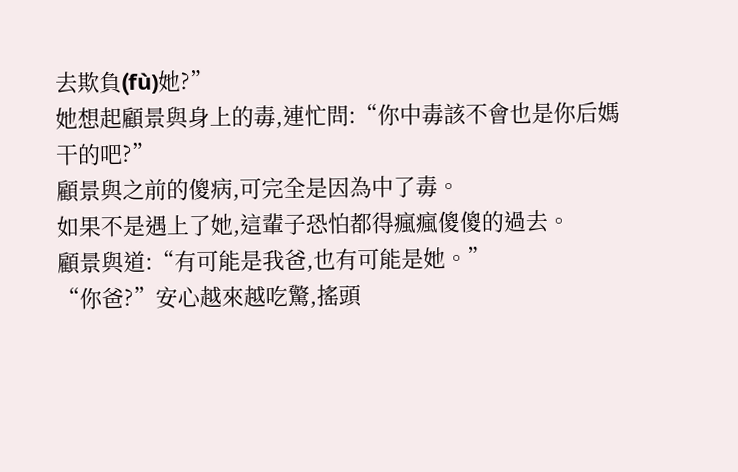去欺負(fù)她?”
她想起顧景與身上的毒,連忙問:“你中毒該不會也是你后媽干的吧?”
顧景與之前的傻病,可完全是因為中了毒。
如果不是遇上了她,這輩子恐怕都得瘋瘋傻傻的過去。
顧景與道:“有可能是我爸,也有可能是她。”
“你爸?”安心越來越吃驚,搖頭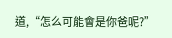道,“怎么可能會是你爸呢?”